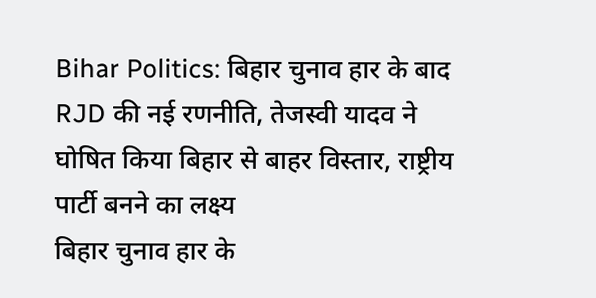Bihar Politics: बिहार चुनाव हार के बाद RJD की नई रणनीति, तेजस्वी यादव ने घोषित किया बिहार से बाहर विस्तार, राष्ट्रीय पार्टी बनने का लक्ष्य
बिहार चुनाव हार के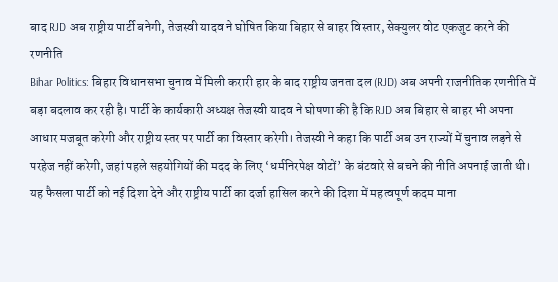बाद RJD अब राष्ट्रीय पार्टी बनेगी, तेजस्वी यादव ने घोषित किया बिहार से बाहर विस्तार, सेक्युलर वोट एकजुट करने की रणनीति
Bihar Politics: बिहार विधानसभा चुनाव में मिली करारी हार के बाद राष्ट्रीय जनता दल (RJD) अब अपनी राजनीतिक रणनीति में बड़ा बदलाव कर रही है। पार्टी के कार्यकारी अध्यक्ष तेजस्वी यादव ने घोषणा की है कि RJD अब बिहार से बाहर भी अपना आधार मजबूत करेगी और राष्ट्रीय स्तर पर पार्टी का विस्तार करेगी। तेजस्वी ने कहा कि पार्टी अब उन राज्यों में चुनाव लड़ने से परहेज नहीं करेगी, जहां पहले सहयोगियों की मदद के लिए ‘धर्मनिरपेक्ष वोटों’ के बंटवारे से बचने की नीति अपनाई जाती थी। यह फैसला पार्टी को नई दिशा देने और राष्ट्रीय पार्टी का दर्जा हासिल करने की दिशा में महत्वपूर्ण कदम माना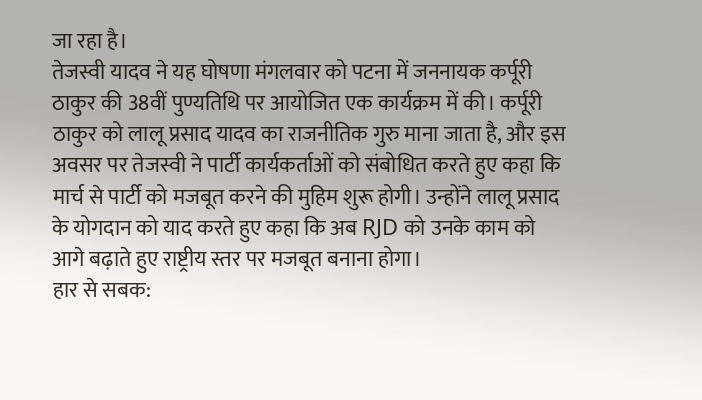जा रहा है।
तेजस्वी यादव ने यह घोषणा मंगलवार को पटना में जननायक कर्पूरी ठाकुर की 38वीं पुण्यतिथि पर आयोजित एक कार्यक्रम में की। कर्पूरी ठाकुर को लालू प्रसाद यादव का राजनीतिक गुरु माना जाता है, और इस अवसर पर तेजस्वी ने पार्टी कार्यकर्ताओं को संबोधित करते हुए कहा कि मार्च से पार्टी को मजबूत करने की मुहिम शुरू होगी। उन्होंने लालू प्रसाद के योगदान को याद करते हुए कहा कि अब RJD को उनके काम को आगे बढ़ाते हुए राष्ट्रीय स्तर पर मजबूत बनाना होगा।
हार से सबक: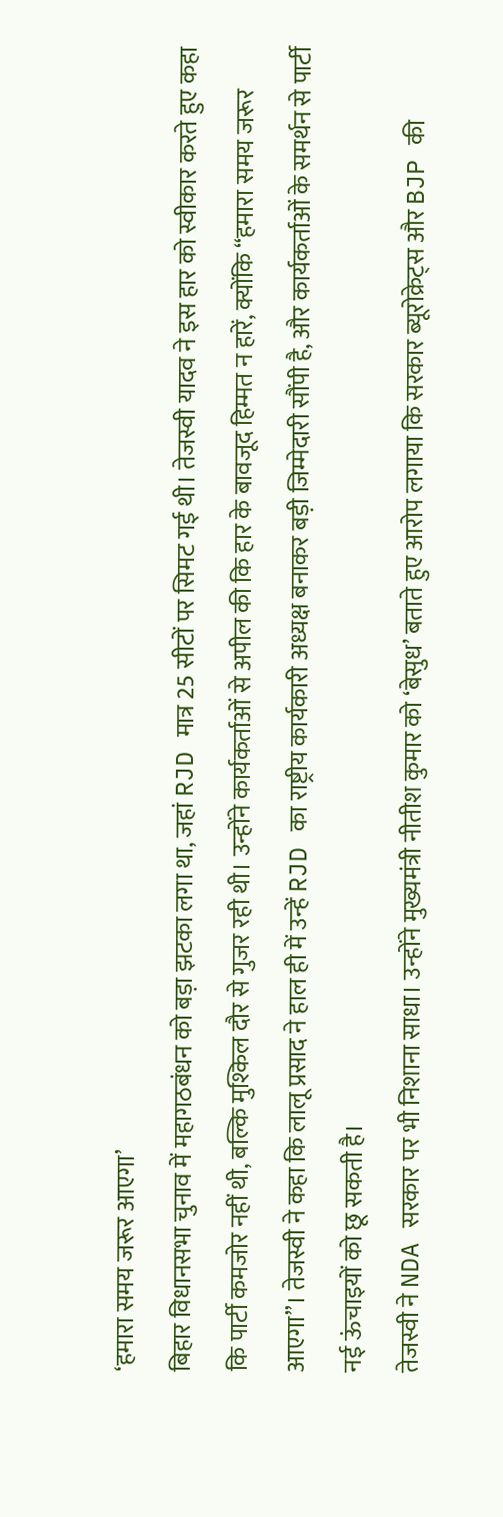‘हमारा समय जरूर आएगा’
बिहार विधानसभा चुनाव में महागठबंधन को बड़ा झटका लगा था, जहां RJD मात्र 25 सीटों पर सिमट गई थी। तेजस्वी यादव ने इस हार को स्वीकार करते हुए कहा कि पार्टी कमजोर नहीं थी, बल्कि मुश्किल दौर से गुजर रही थी। उन्होंने कार्यकर्ताओं से अपील की कि हार के बावजूद हिम्मत न हारें, क्योंकि “हमारा समय जरूर आएगा”। तेजस्वी ने कहा कि लालू प्रसाद ने हाल ही में उन्हें RJD का राष्ट्रीय कार्यकारी अध्यक्ष बनाकर बड़ी जिम्मेदारी सौंपी है, और कार्यकर्ताओं के समर्थन से पार्टी नई ऊंचाइयों को छू सकती है।
तेजस्वी ने NDA सरकार पर भी निशाना साधा। उन्होंने मुख्यमंत्री नीतीश कुमार को ‘बेसुध’ बताते हुए आरोप लगाया कि सरकार ब्यूरोक्रेट्स और BJP की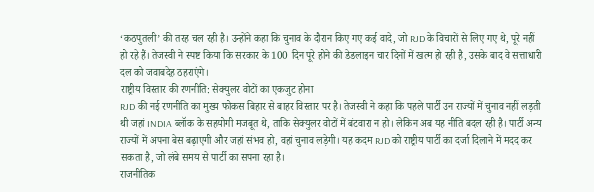‘कठपुतली’ की तरह चल रही है। उन्होंने कहा कि चुनाव के दौरान किए गए कई वादे, जो RJD के विचारों से लिए गए थे, पूरे नहीं हो रहे हैं। तेजस्वी ने स्पष्ट किया कि सरकार के 100 दिन पूरे होने की डेडलाइन चार दिनों में खत्म हो रही है, उसके बाद वे सत्ताधारी दल को जवाबदेह ठहराएंगे।
राष्ट्रीय विस्तार की रणनीति: सेक्युलर वोटों का एकजुट होना
RJD की नई रणनीति का मुख्य फोकस बिहार से बाहर विस्तार पर है। तेजस्वी ने कहा कि पहले पार्टी उन राज्यों में चुनाव नहीं लड़ती थी जहां INDIA ब्लॉक के सहयोगी मजबूत थे, ताकि सेक्युलर वोटों में बंटवारा न हो। लेकिन अब यह नीति बदल रही है। पार्टी अन्य राज्यों में अपना बेस बढ़ाएगी और जहां संभव हो, वहां चुनाव लड़ेगी। यह कदम RJD को राष्ट्रीय पार्टी का दर्जा दिलाने में मदद कर सकता है, जो लंबे समय से पार्टी का सपना रहा है।
राजनीतिक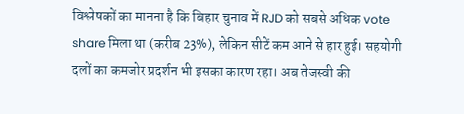विश्लेषकों का मानना है कि बिहार चुनाव में RJD को सबसे अधिक vote share मिला था (करीब 23%), लेकिन सीटें कम आने से हार हुई। सहयोगी दलों का कमजोर प्रदर्शन भी इसका कारण रहा। अब तेजस्वी की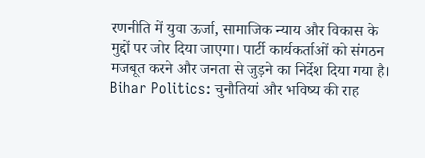रणनीति में युवा ऊर्जा, सामाजिक न्याय और विकास के मुद्दों पर जोर दिया जाएगा। पार्टी कार्यकर्ताओं को संगठन मजबूत करने और जनता से जुड़ने का निर्देश दिया गया है।
Bihar Politics: चुनौतियां और भविष्य की राह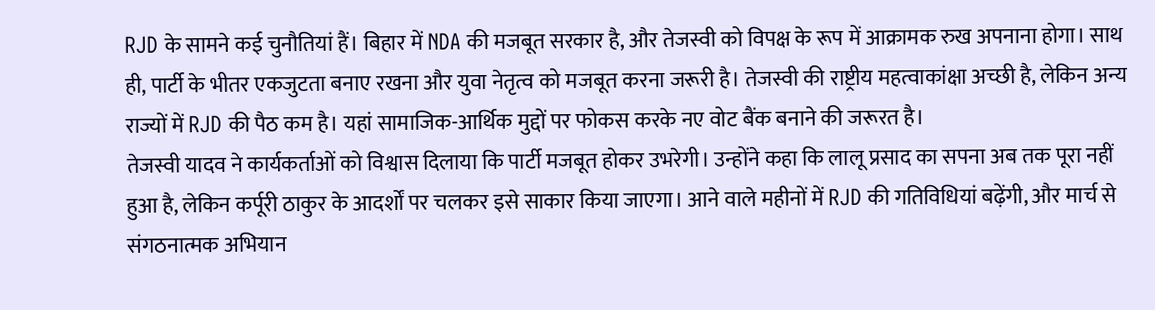RJD के सामने कई चुनौतियां हैं। बिहार में NDA की मजबूत सरकार है, और तेजस्वी को विपक्ष के रूप में आक्रामक रुख अपनाना होगा। साथ ही, पार्टी के भीतर एकजुटता बनाए रखना और युवा नेतृत्व को मजबूत करना जरूरी है। तेजस्वी की राष्ट्रीय महत्वाकांक्षा अच्छी है, लेकिन अन्य राज्यों में RJD की पैठ कम है। यहां सामाजिक-आर्थिक मुद्दों पर फोकस करके नए वोट बैंक बनाने की जरूरत है।
तेजस्वी यादव ने कार्यकर्ताओं को विश्वास दिलाया कि पार्टी मजबूत होकर उभरेगी। उन्होंने कहा कि लालू प्रसाद का सपना अब तक पूरा नहीं हुआ है, लेकिन कर्पूरी ठाकुर के आदर्शों पर चलकर इसे साकार किया जाएगा। आने वाले महीनों में RJD की गतिविधियां बढ़ेंगी, और मार्च से संगठनात्मक अभियान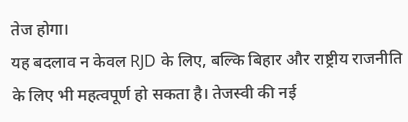तेज होगा।
यह बदलाव न केवल RJD के लिए, बल्कि बिहार और राष्ट्रीय राजनीति के लिए भी महत्वपूर्ण हो सकता है। तेजस्वी की नई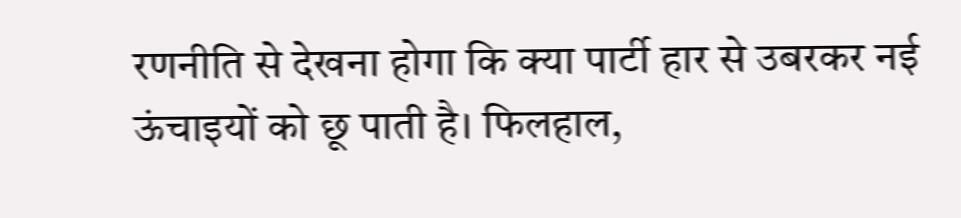रणनीति से देखना होगा कि क्या पार्टी हार से उबरकर नई ऊंचाइयों को छू पाती है। फिलहाल,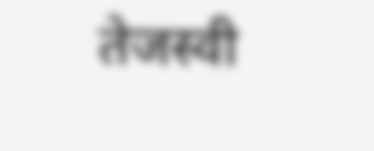तेजस्वी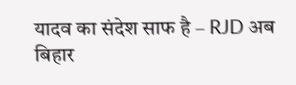यादव का संदेश साफ है – RJD अब बिहार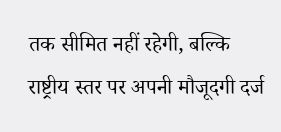तक सीमित नहीं रहेगी, बल्कि राष्ट्रीय स्तर पर अपनी मौजूदगी दर्ज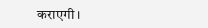कराएगी।